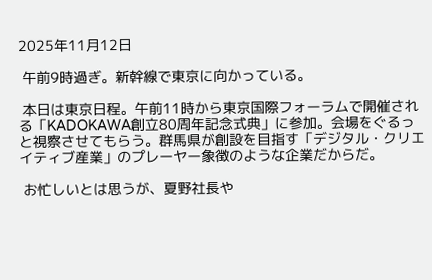2025年11月12日

 午前9時過ぎ。新幹線で東京に向かっている。

 本日は東京日程。午前11時から東京国際フォーラムで開催される「KADOKAWA創立80周年記念式典」に参加。会場をぐるっと視察させてもらう。群馬県が創設を目指す「デジタル・クリエイティブ産業」のプレーヤー象徴のような企業だからだ。

 お忙しいとは思うが、夏野社長や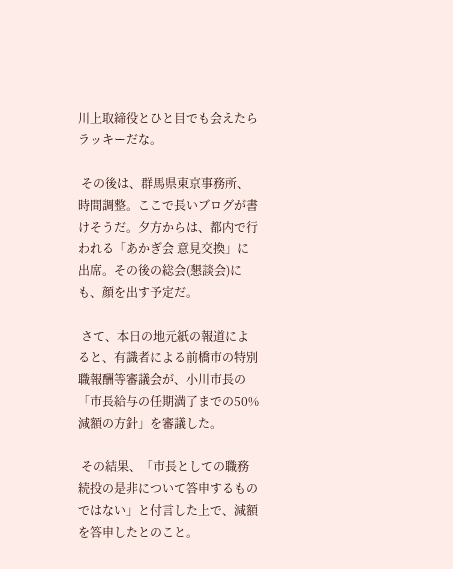川上取締役とひと目でも会えたらラッキーだな。

 その後は、群馬県東京事務所、時間調整。ここで長いブログが書けそうだ。夕方からは、都内で行われる「あかぎ会 意見交換」に出席。その後の総会(懇談会)にも、顔を出す予定だ。

 さて、本日の地元紙の報道によると、有識者による前橋市の特別職報酬等審議会が、小川市長の「市長給与の任期満了までの50%減額の方針」を審議した。

 その結果、「市長としての職務続投の是非について答申するものではない」と付言した上で、減額を答申したとのこと。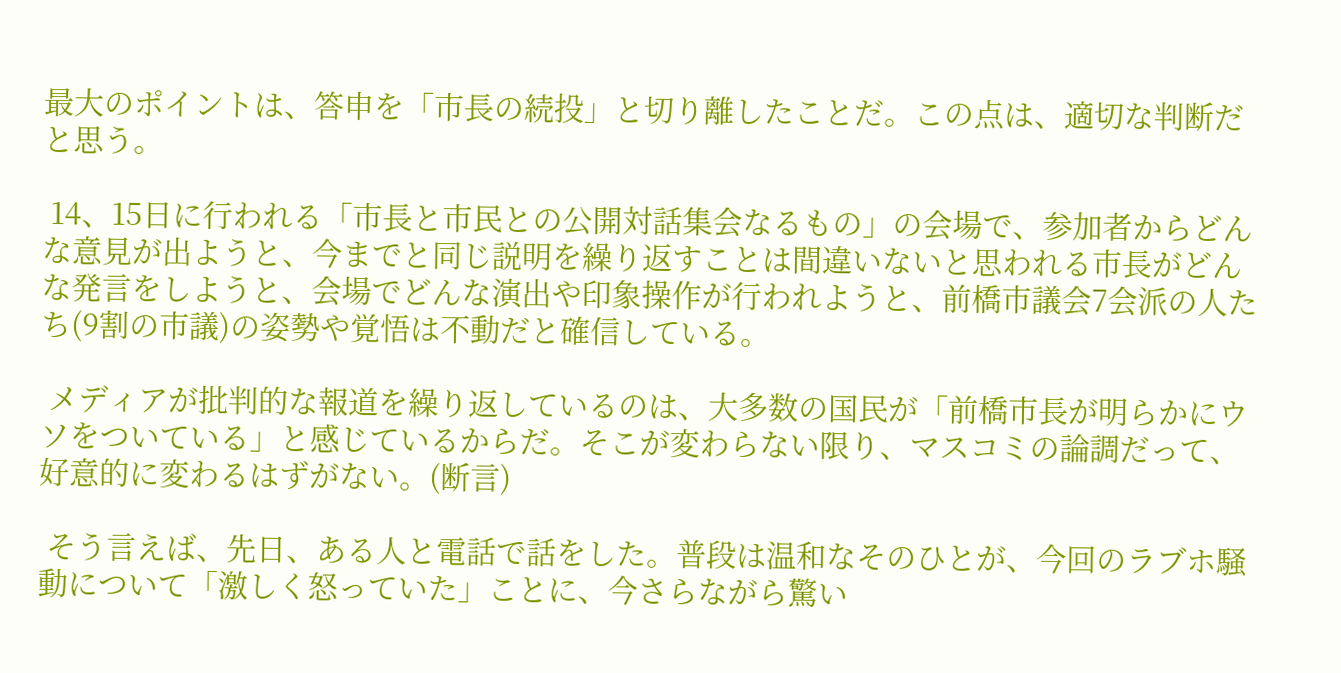最大のポイントは、答申を「市長の続投」と切り離したことだ。この点は、適切な判断だと思う。

 14、15日に行われる「市長と市民との公開対話集会なるもの」の会場で、参加者からどんな意見が出ようと、今までと同じ説明を繰り返すことは間違いないと思われる市長がどんな発言をしようと、会場でどんな演出や印象操作が行われようと、前橋市議会7会派の人たち(9割の市議)の姿勢や覚悟は不動だと確信している。

 メディアが批判的な報道を繰り返しているのは、大多数の国民が「前橋市長が明らかにウソをついている」と感じているからだ。そこが変わらない限り、マスコミの論調だって、好意的に変わるはずがない。(断言)

 そう言えば、先日、ある人と電話で話をした。普段は温和なそのひとが、今回のラブホ騒動について「激しく怒っていた」ことに、今さらながら驚い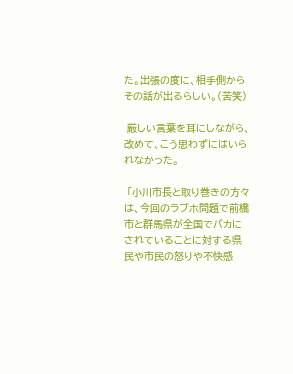た。出張の度に、相手側からその話が出るらしい。(苦笑)

 厳しい言葉を耳にしながら、改めて、こう思わずにはいられなかった。

 「小川市長と取り巻きの方々は、今回のラブホ問題で前橋市と群馬県が全国でバカにされていることに対する県民や市民の怒りや不快感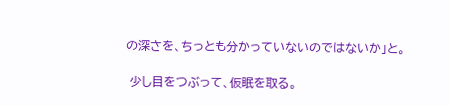の深さを、ちっとも分かっていないのではないか」と。

 少し目をつぶって、仮眠を取る。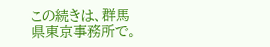この続きは、群馬県東京事務所で。